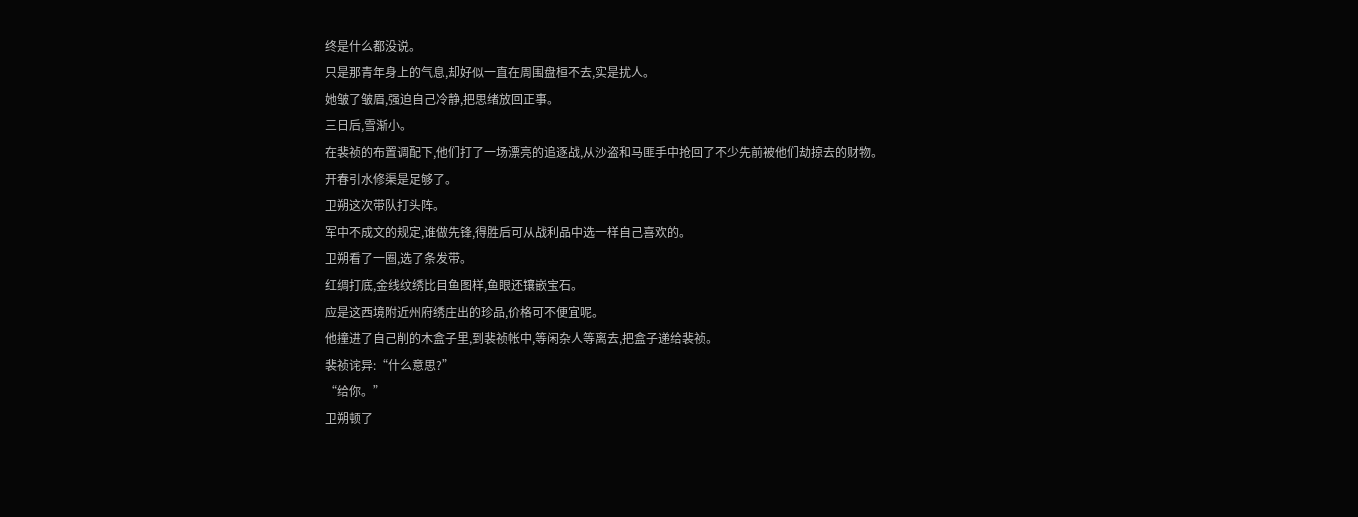终是什么都没说。
只是那青年身上的气息,却好似一直在周围盘桓不去,实是扰人。
她皱了皱眉,强迫自己冷静,把思绪放回正事。
三日后,雪渐小。
在裴祯的布置调配下,他们打了一场漂亮的追逐战,从沙盗和马匪手中抢回了不少先前被他们劫掠去的财物。
开春引水修渠是足够了。
卫朔这次带队打头阵。
军中不成文的规定,谁做先锋,得胜后可从战利品中选一样自己喜欢的。
卫朔看了一圈,选了条发带。
红绸打底,金线纹绣比目鱼图样,鱼眼还镶嵌宝石。
应是这西境附近州府绣庄出的珍品,价格可不便宜呢。
他撞进了自己削的木盒子里,到裴祯帐中,等闲杂人等离去,把盒子递给裴祯。
裴祯诧异:“什么意思?”
“给你。”
卫朔顿了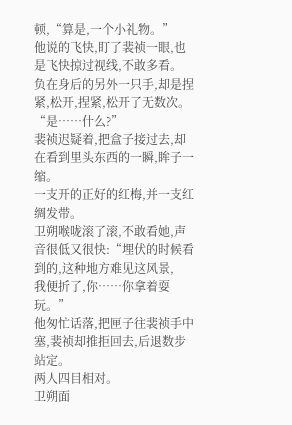顿,“算是,一个小礼物。”
他说的飞快,盯了裴祯一眼,也是飞快掠过视线,不敢多看。
负在身后的另外一只手,却是捏紧,松开,捏紧,松开了无数次。
“是……什么?”
裴祯迟疑着,把盒子接过去,却在看到里头东西的一瞬,眸子一缩。
一支开的正好的红梅,并一支红绸发带。
卫朔喉咙滚了滚,不敢看她,声音很低又很快:“埋伏的时候看到的,这种地方难见这风景,
我便折了,你……你拿着耍玩。”
他匆忙话落,把匣子往裴祯手中塞,裴祯却推拒回去,后退数步站定。
两人四目相对。
卫朔面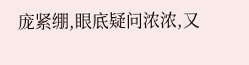庞紧绷,眼底疑问浓浓,又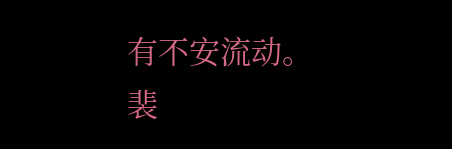有不安流动。
裴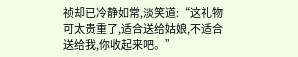祯却已冷静如常,淡笑道:“这礼物可太贵重了,适合送给姑娘,不适合送给我,你收起来吧。”